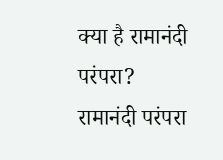क्या है रामानंदी परंपरा?
रामानंदी परंपरा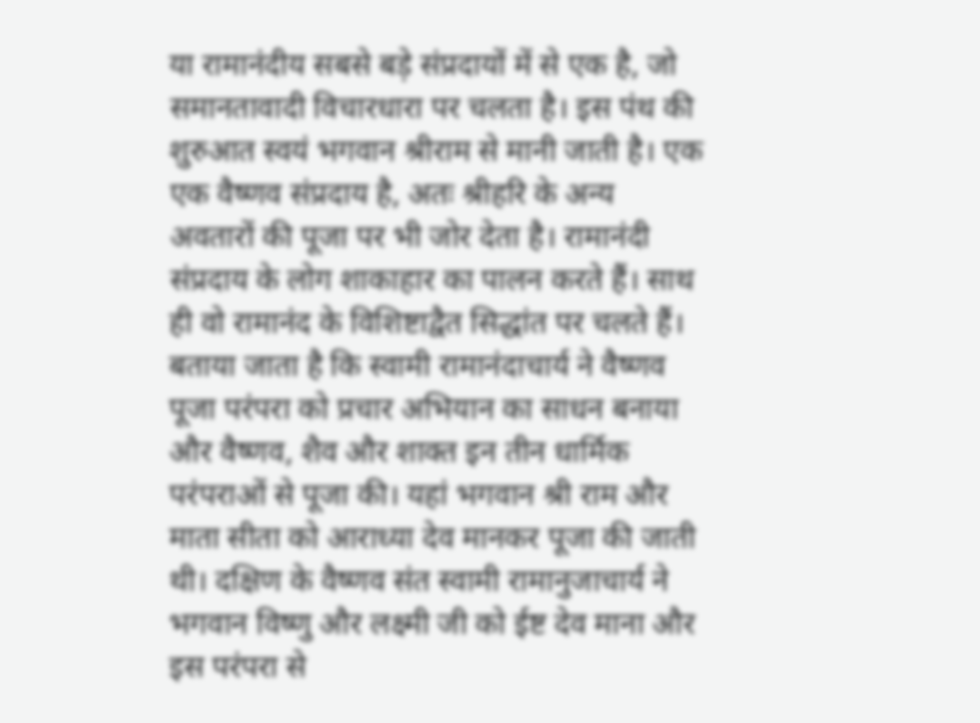या रामानंदीय सबसे बड़े संप्रदायों में से एक है, जो समानतावादी विचारधारा पर चलता है। इस पंथ की शुरुआत स्वयं भगवान श्रीराम से मानी जाती है। एक एक वैष्णव संप्रदाय है, अतः श्रीहरि के अन्य अवतारों की पूजा पर भी जोर देता है। रामानंदी संप्रदाय के लोग शाकाहार का पालन करते हैं। साथ ही वो रामानंद के विशिष्टाद्वैत सिद्धांत पर चलते हैं। बताया जाता है कि स्वामी रामानंदाचार्य ने वैष्णव पूजा परंपरा को प्रचार अभियान का साधन बनाया और वैष्णव, शैव और शाक्त इन तीन धार्मिक परंपराओं से पूजा की। यहां भगवान श्री राम और माता सीता को आराध्या देव मानकर पूजा की जाती थी। दक्षिण के वैष्णव संत स्वामी रामानुजाचार्य ने भगवान विष्णु और लक्ष्मी जी को ईष्ट देव माना और इस परंपरा से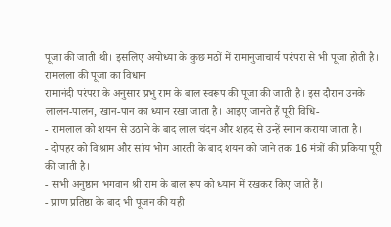पूजा की जाती थी। इसलिए अयोध्या के कुछ मठों में रामानुजाचार्य परंपरा से भी पूजा होती है।
रामलला की पूजा का विधान
रामानंदी परंपरा के अनुसार प्रभु राम के बाल स्वरूप की पूजा की जाती है। इस दौरान उनके लालन-पालन, खान-पान का ध्यान रखा जाता है। आइए जानते हैं पूरी विधि-
- रामलाल को शयन से उठाने के बाद लाल चंदन और शहद से उन्हें स्नान कराया जाता है।
- दोपहर को विश्राम और सांय भोग आरती के बाद शयन को जाने तक 16 मंत्रों की प्रकिया पूरी की जाती है।
- सभी अनुष्ठान भगवान श्री राम के बाल रूप को ध्यान में रखकर किए जाते हैं।
- प्राण प्रतिष्ठा के बाद भी पूजन की यही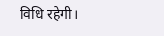विधि रहेगी।